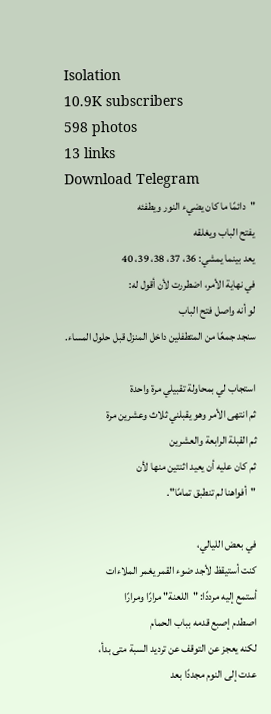Isolation
10.9K subscribers
598 photos
13 links
Download Telegram
"دائمًا ما كان يضيء النور ويطفئه
يفتح الباب ويغلقه
يعد بينما يمشي: 36، 37، 38، 39، 40
في نهاية الأمر، اضطررت لأن أقول له:
لو أنه واصل فتح الباب
سنجد جمعًا من المتطفلين داخل المنزل قبل حلول المساء.

استجاب لي بمحاولة تقبيلي مرة واحدة
ثم انتهى الأمر وهو يقبلني ثلاث وعشرين مرة
ثم القبلة الرابعة والعشرين
ثم كان عليه أن يعيد اثنتين منها لأن
"أفواهنا لم تنطبق تمامًا".

في بعض الليالي،
كنت أستيقظ لأجد ضوء القمر يغمر الملاءات
أستمع إليه مرددًا: "اللعنة" مرارًا ومرارًا
اصطدم إصبع قدمه بباب الحمام
لكنه يعجز عن التوقف عن ترديد السبة متى بدأ،
عدت إلى النوم مجددًا بعد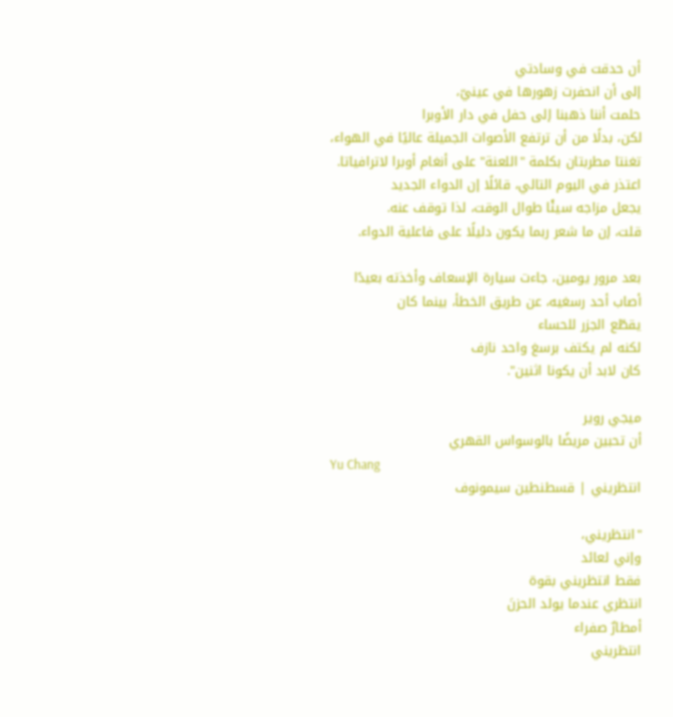أن حدقت في وسادتي
إلى أن انحفرت زهورها في عينيّ،
حلمت أننا ذهبنا إلى حفل في دار الأوبرا
لكن، بدلًا من أن ترتفع الأصوات الجميلة عاليًا في الهواء،
تغنتا مطربتان بكلمة "اللعنة" على أنغام أوبرا لاترافياتا.
اعتذر في اليوم التالي، قائلًا إن الدواء الجديد
يجعل مزاجه سيئًا طوال الوقت، لذا توقف عنه.
قلت، إن ما شعر ربما يكون دليلًا على فاعلية الدواء.

بعد مرور يومين، جاءت سيارة الإسعاف وأخذته بعيدًا
أصاب أحد رسغيه، عن طريق الخطأ، بينما كان
يقطّع الجزر للحساء
لكنه لم يكتف برسغ واحد نازف
كان لابد أن يكونا اثنين".

ميجي روير
أن تحبين مريضًا بالوسواس القهري
Yu Chang
انتظريني | قسطنطين سيمونوف

"انتظريني،
وإني لعائد
فقط انتظريني بقوة
انتظري عندما يولد الحزنَ
أمطارٌ صفراء
انتظريني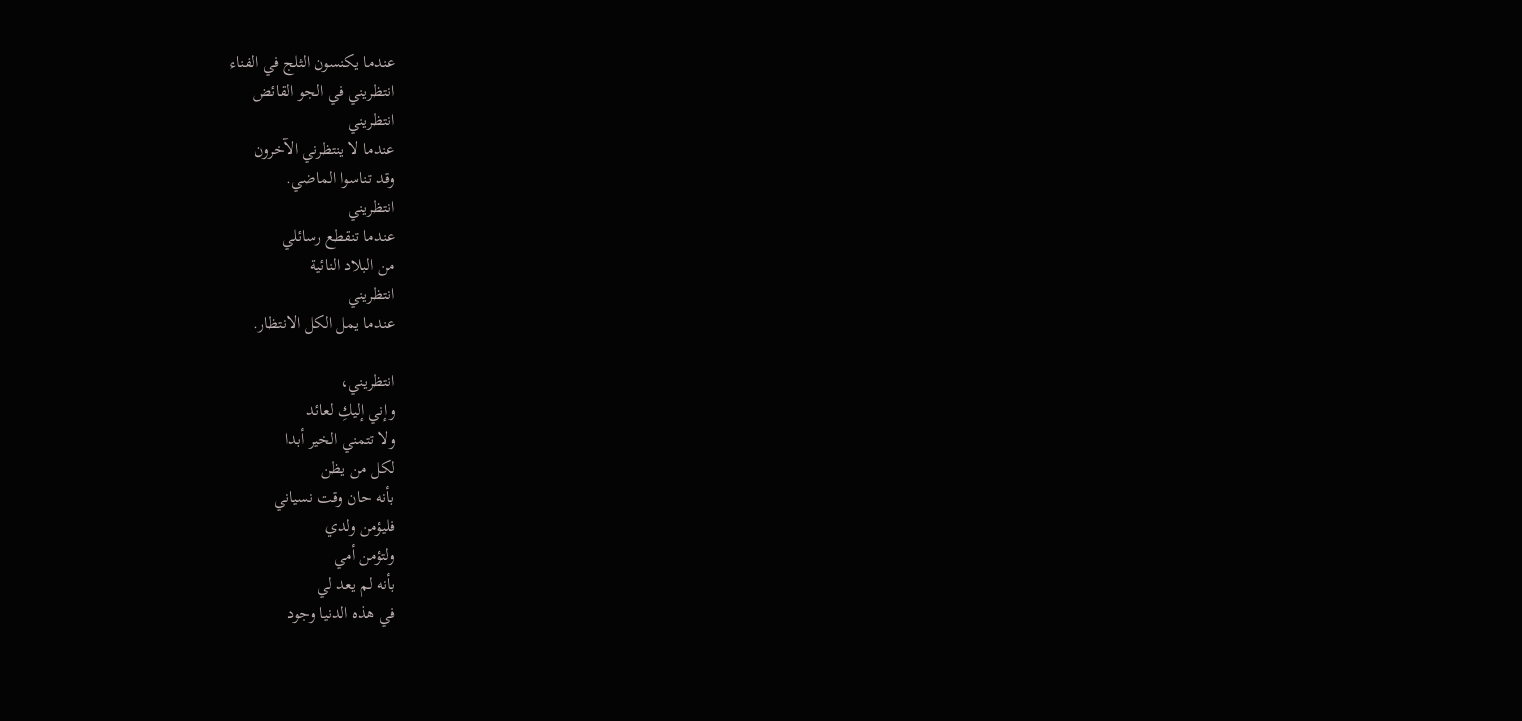عندما يكنسون الثلج في الفناء
انتظريني في الجو القائض
انتظريني
عندما لا ينتظرني الآخرون
وقد تناسوا الماضي.
انتظريني
عندما تنقطع رسائلي
من البلاد النائية
انتظريني
عندما يمل الكل الانتظار.

انتظريني،
وإني إليكِ لعائد
ولا تتمني الخير أبدا
لكل من يظن
بأنه حان وقت نسياني
فليؤمن ولدي
ولتؤمن أمي
بأنه لم يعد لي
في هذه الدنيا وجود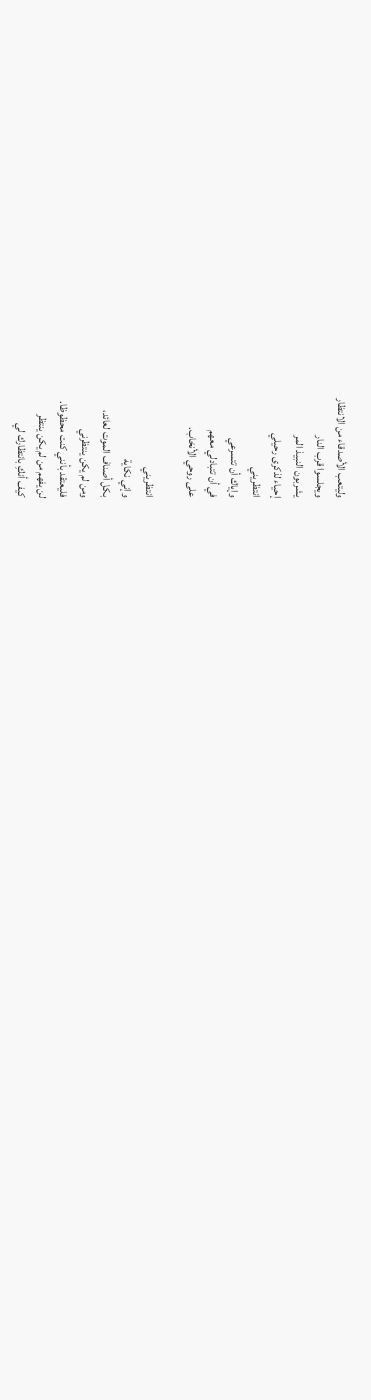وليتعب الأصدقاء من الانتظار
ويجلسوا قرب النار
يشربون النبيذ المر
إحياء لذكرى رحيلي
انتظريني
وإياك أن تتسرعي
في أن تتبادلي معهم
على روحي الأنخاب.

انتظريني
وإني نكاية
بكل أصناف الموت لعائد،
ومن لم يكن ينتظرني
فليعتقد بأنني كنت محظوظا.
لن يفهم من لم يكن ينتظر
كيف أنكِ بانتظارك لي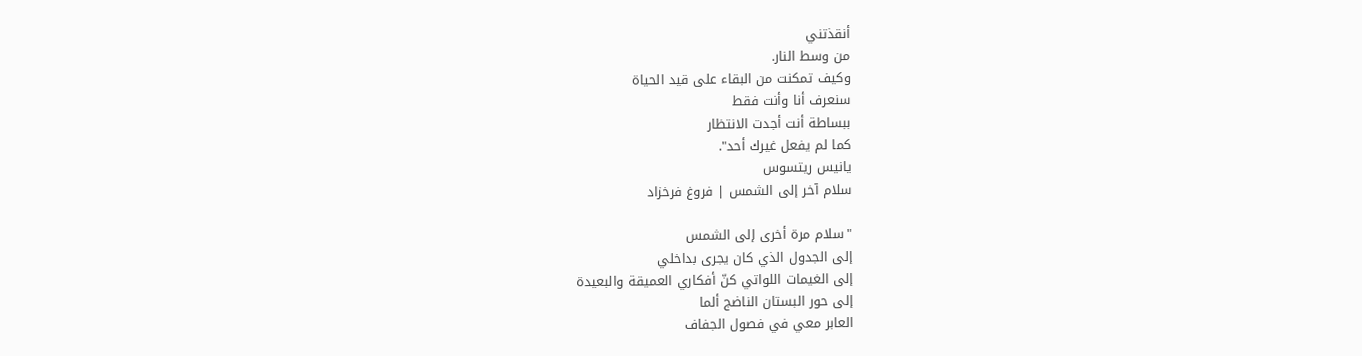أنقذتني
من وسط النار.
وكيف تمكنت من البقاء على قيد الحياة
سنعرف أنا وأنت فقط
ببساطة أنت أجدت الانتظار
كما لم يفعل غيرك أحد".
يانيس ريتسوس
سلام آخر إلى الشمس | فروغ فرخزاد

"سلام مرة أخرى إلى الشمس
إلى الجدول الذي كان يجرى بداخلي
إلى الغيمات اللواتي كنّ أفكاري العميقة والبعيدة
إلى حور البستان الناضج ألما
العابر معي في فصول الجفاف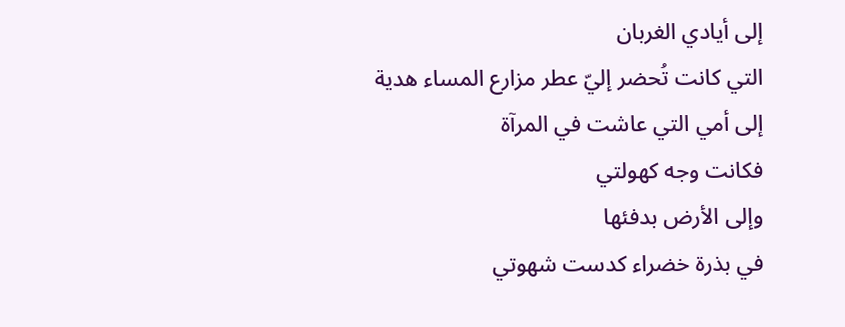إلى أيادي الغربان
التي كانت تُحضر إليّ عطر مزارع المساء هدية
إلى أمي التي عاشت في المرآة
فكانت وجه كهولتي
وإلى الأرض بدفئها
في بذرة خضراء كدست شهوتي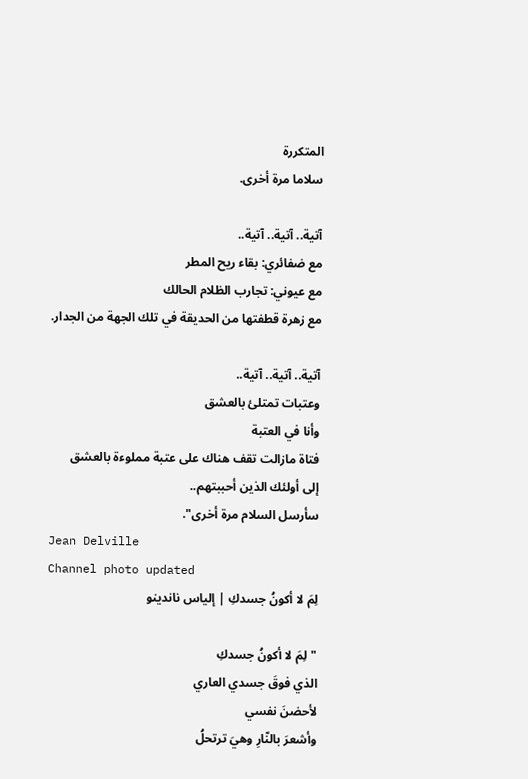المتكررة
سلاما مرة أخرى.

آتية.. آتية.. آتية..
مع ضفائري: بقاء ريح المطر
مع عيوني: تجارب الظلام الحالك
مع زهرة قطفتها من الحديقة في تلك الجهة من الجدار.

آتية.. آتية.. آتية..
وعتبات تمتلئ بالعشق
وأنا في العتبة
فتاة مازالت تقف هناك على عتبة مملوءة بالعشق
إلى أولئك الذين أحببتهم..
سأرسل السلام مرة أخرى".
Jean Delville
Channel photo updated
لِمَ لا أكونُ جسدكِ | إلياس ناندينو

"لِمَ لا أكونُ جسدكِ
الذي فوقَ جسدي العاري
لأحضنَ نفسي
وأشعرَ بالنّارِ وهيَ ترتحلُ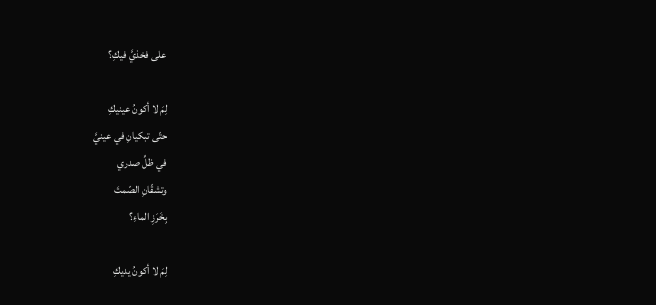على فخذيَّ فيكِ؟

لِمَ لا أكونُ عينيكِ
حتّى تبكيانِ في عينيَّ
في ظلِّ صدري
وتشقّانِ الصّمتَ
بِخَرَزِ الماءِ؟

لِمَ لا أكونُ يديكِ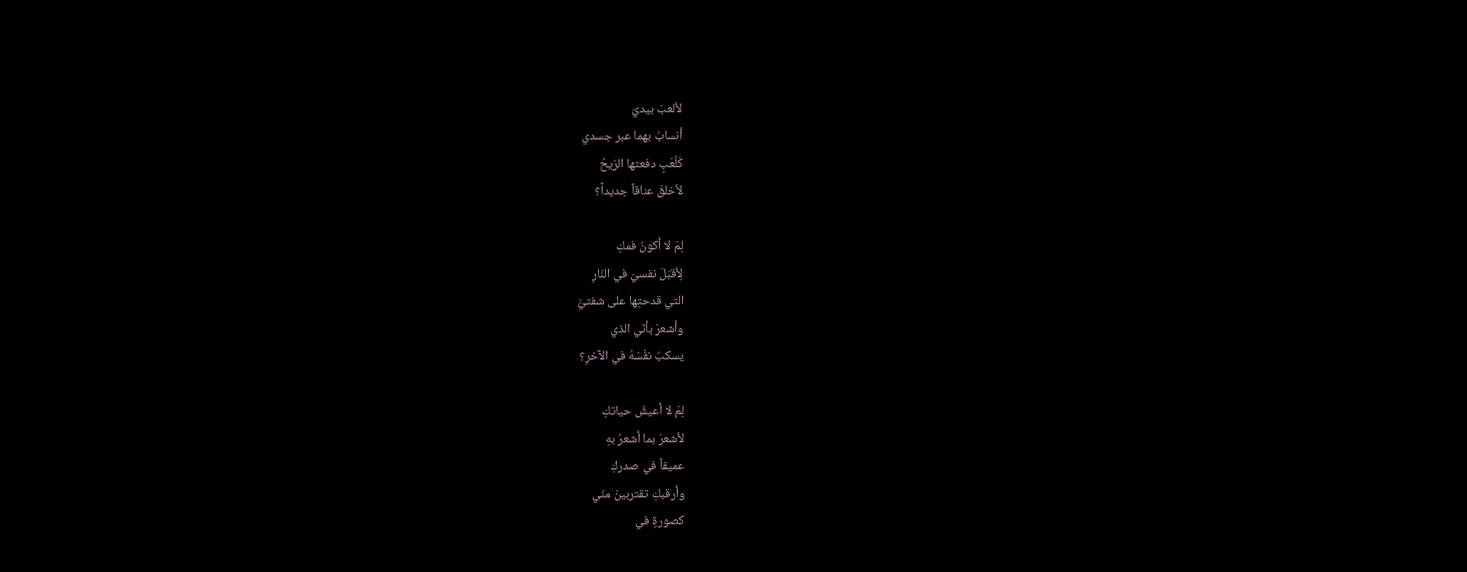لألعبَ بيديّ
أنسابُ بهما عبر جسدي
كَلُعَبٍ دفعتها الرّيحُ
لأخلقَ عناقاً جديداً؟

لِمَ لا أكونُ فمكِ
لِأقبّلَ نفسيَ في النّارِ
التي قدحتِها على شفتيَّ
وأشعرَ بأنّي الذي
يسكبُ نفْسَهُ في الآخرِ؟

لِمَ لا أعيشُ حياتكِ
لأشعرَ بما أشعرُ بهِ
عميقاً في صدركِ
وأرقبكِ تقتربينَ منّي
كصورةٍ في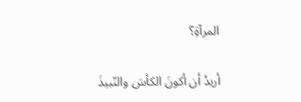المرآةِ؟

أريدُ أن أكونَ الكأسَ والنّبيذَ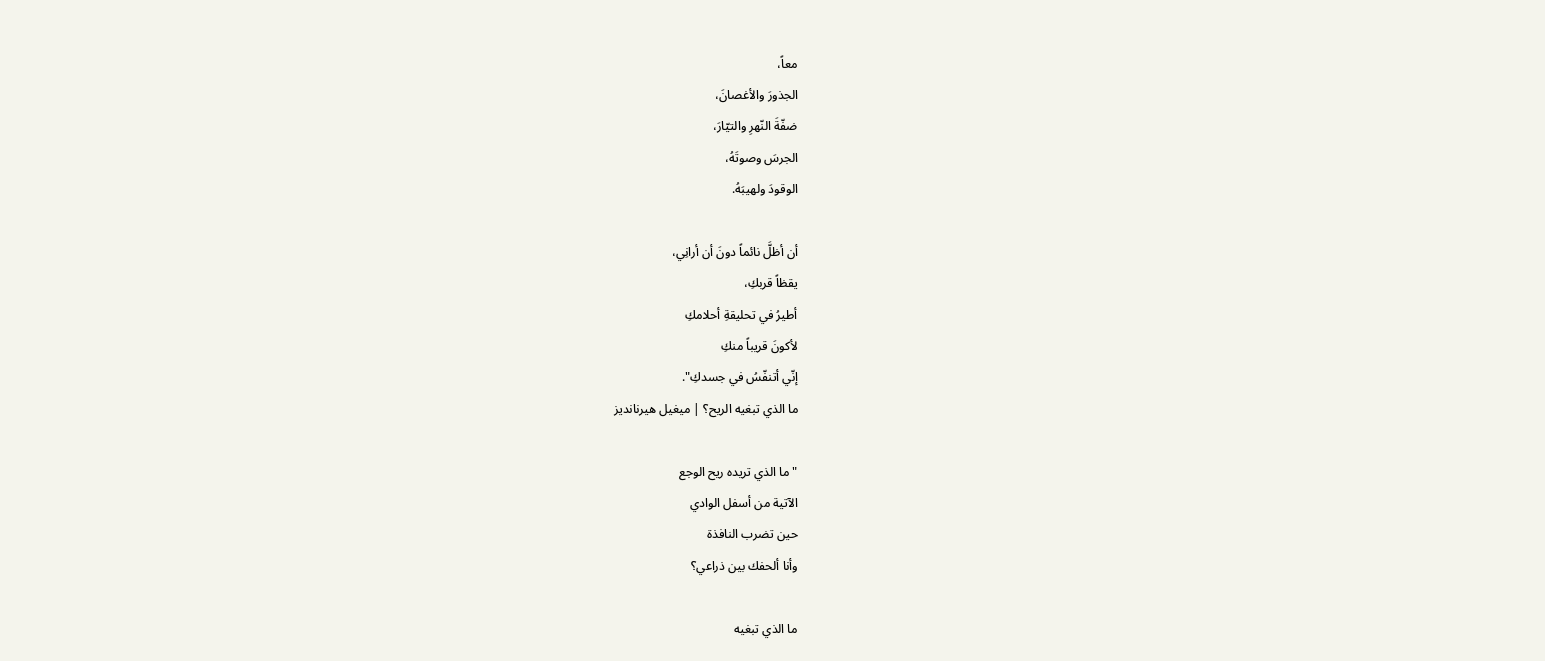معاً،
الجذورَ والأغصانَ،
ضفّةَ النّهرِ والتيّارَ،
الجرسَ وصوتَهُ،
الوقودَ ولهيبَهُ.

أن أظلَّ نائماً دونَ أن أرانِي،
يقظاً قربكِ،
أطيرُ في تحليقةِ أحلامكِ
لأكونَ قريباً منكِ
إنّي أتنفّسُ في جسدكِ".
ما الذي تبغيه الريح؟ | ميغيل هيرنانديز

"ما الذي تريده ريح الوجع
الآتية من أسفل الوادي
حين تضرب النافذة
وأنا ألحفك بين ذراعي؟

ما الذي تبغيه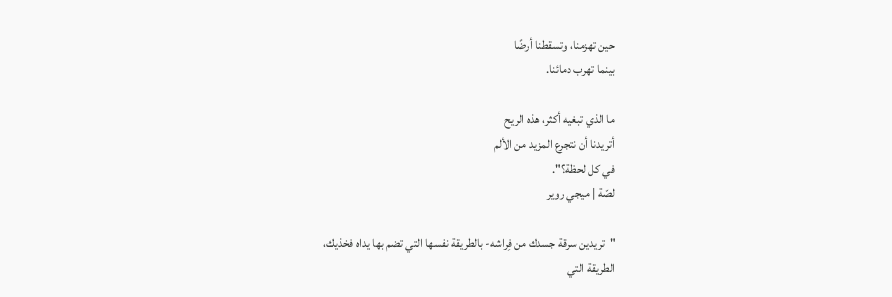حين تهزمنا، وتسقطنا أرضًا
بينما تهرب دمائنا.

ما الذي تبغيه أكثر، هذه الريح
أتريدنا أن نتجرع المزيد من الألم
في كل لحظة؟".
لصّة | ميجي روير

"تريدين سرقة جسدك من فِراشه- بالطريقة نفسها التي تضم بها يداه فخذيك،
الطريقة التي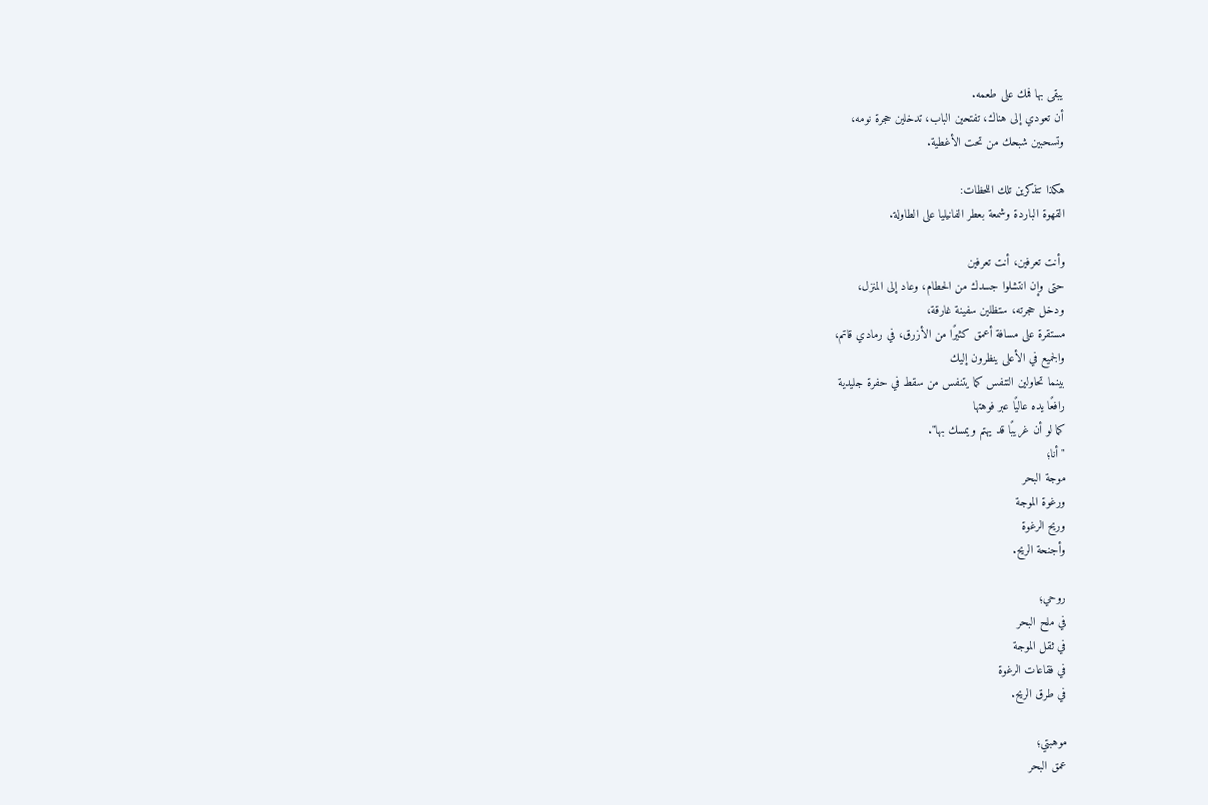يبقى بها فمك على طعمه.
أن تعودي إلى هناك، تفتحين الباب، تدخلين حجرة نومه،
وتسحبين شبحك من تحت الأغطية.

هكذا تتذكرين تلك اللحظات:
القهوة الباردة وشمعة بعطر الفانيليا على الطاولة.

وأنت تعرفين، أنت تعرفين
حتى وإن انتشلوا جسدك من الحطام، وعاد إلى المنزل،
ودخل حجرته، ستظلين سفينة غارقة،
مستقرة على مسافة أعمق كثيرًا من الأزرق، في رمادي قاتم،
والجميع في الأعلى ينظرون إليك
بينما تحاولين التنفس كما يتنفس من سقط في حفرة جليدية
رافعًا يده عاليًا عبر فوهتها
كما لو أن غريبًا قد يهتم ويمسك بها".
"أنا؛
موجة البحر
ورغوة الموجة
وريح الرغوة
وأجنحة الريح.

روحي؛
في ملح البحر
في ثقل الموجة
في فقاعات الرغوة
في طرق الريح.

موهبتي؛
عمق البحر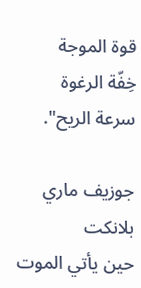قوة الموجة
خِفّة الرغوة
سرعة الريح".

جوزيف ماري بلانكت
حين يأتي الموت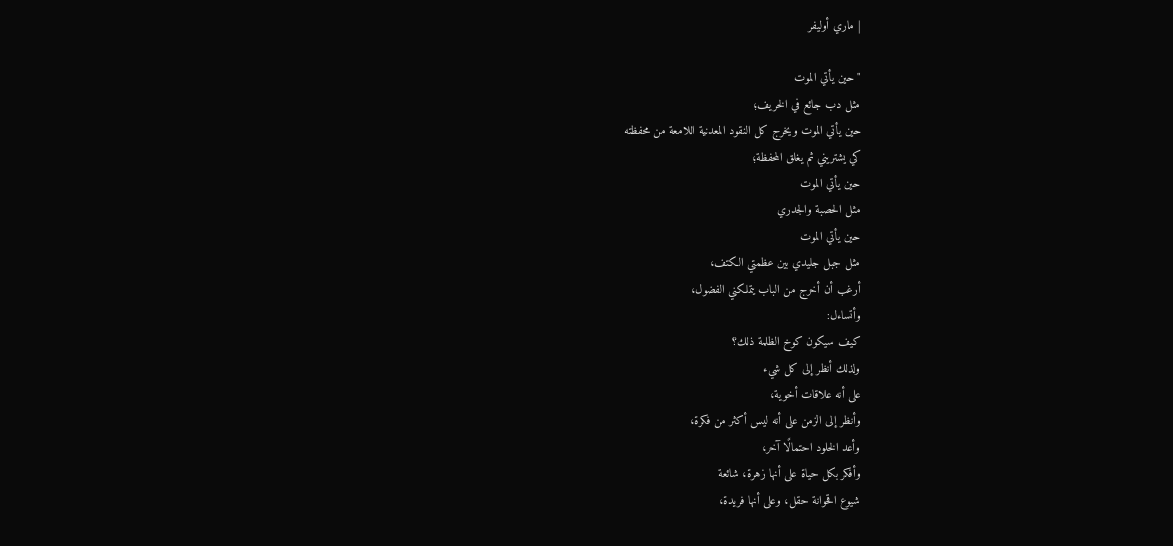| ماري أوليفر

"حين يأتي الموت
مثل دب جائع في الخريف؛
حين يأتي الموت ويخرج كل النقود المعدنية اللامعة من محفظته
كي يشتريني ثم يغلق المحفظة؛
حين يأتي الموت
مثل الحصبة والجدري
حين يأتي الموت
مثل جبل جليدي بين عظمتي الكتف،
أرغب أن أخرج من الباب يتملكني الفضول،
وأتساءل:
كيف سيكون كوخ الظلمة ذلك؟
ولذلك أنظر إلى كل شيء
على أنه علاقات أخوية،
وأنظر إلى الزمن على أنه ليس أكثر من فكرة،
وأعد الخلود احتمالًا آخر،
وأفكر بكل حياة على أنها زهرة، شائعة
شيوع اقحوانة حقل، وعلى أنها فريدة،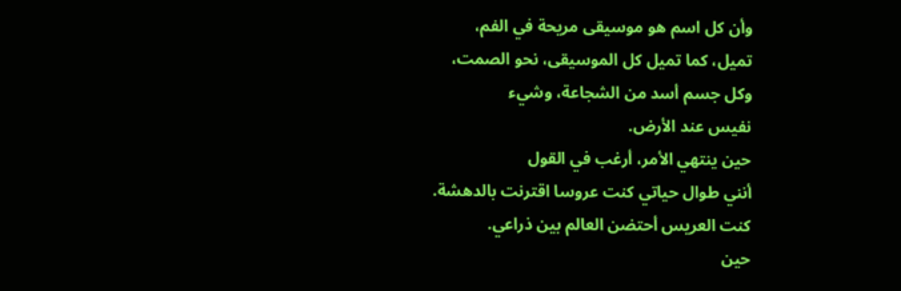وأن كل اسم هو موسيقى مريحة في الفم،
تميل، كما تميل كل الموسيقى، نحو الصمت،
وكل جسم أسد من الشجاعة، وشيء
نفيس عند الأرض.
حين ينتهي الأمر، أرغب في القول
أنني طوال حياتي كنت عروسا اقترنت بالدهشة.
كنت العريس أحتضن العالم بين ذراعي.
حين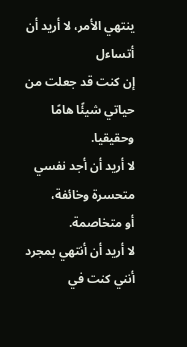ينتهي الأمر، لا أريد أن أتساءل
إن كنت قد جعلت من حياتي شيئًا هامًا
وحقيقيا.
لا أريد أن أجد نفسي متحسرة وخائفة،
أو متخاصمة.
لا أريد أن أنتهي بمجرد أنني كنت في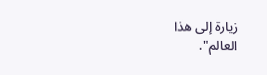زيارة إلى هذا
العالم".